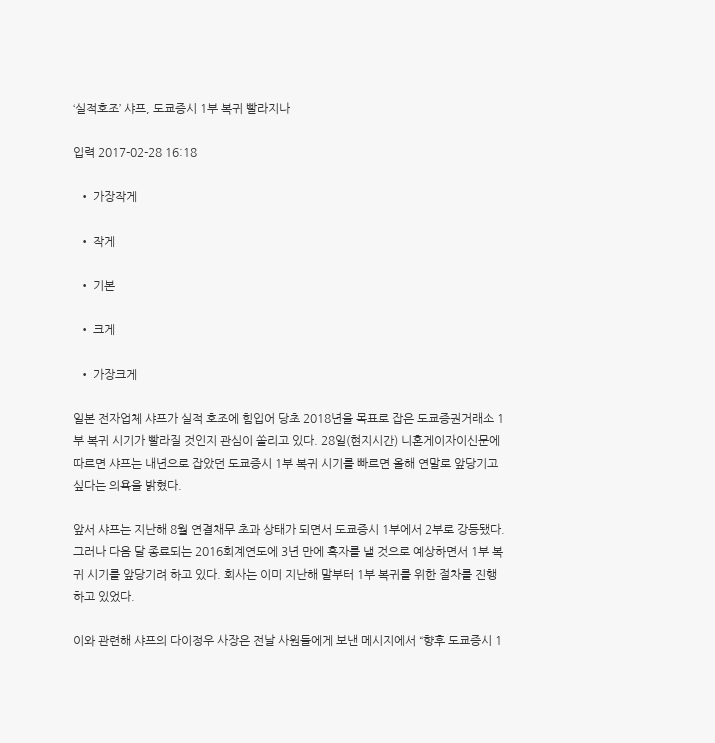‘실적호조’ 샤프, 도쿄증시 1부 복귀 빨라지나

입력 2017-02-28 16:18

  • 가장작게

  • 작게

  • 기본

  • 크게

  • 가장크게

일본 전자업체 샤프가 실적 호조에 힘입어 당초 2018년을 목표로 잡은 도쿄증권거래소 1부 복귀 시기가 빨라질 것인지 관심이 쏠리고 있다. 28일(현지시간) 니혼게이자이신문에 따르면 샤프는 내년으로 잡았던 도쿄증시 1부 복귀 시기를 빠르면 올해 연말로 앞당기고 싶다는 의욕을 밝혔다.

앞서 샤프는 지난해 8월 연결채무 초과 상태가 되면서 도쿄증시 1부에서 2부로 강등됐다. 그러나 다음 달 종료되는 2016회계연도에 3년 만에 흑자를 낼 것으로 예상하면서 1부 복귀 시기를 앞당기려 하고 있다. 회사는 이미 지난해 말부터 1부 복귀를 위한 절차를 진행하고 있었다.

이와 관련해 샤프의 다이정우 사장은 전날 사원들에게 보낸 메시지에서 “향후 도쿄증시 1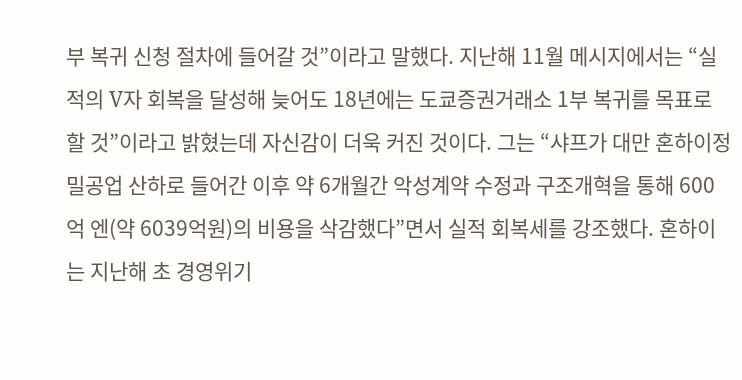부 복귀 신청 절차에 들어갈 것”이라고 말했다. 지난해 11월 메시지에서는 “실적의 V자 회복을 달성해 늦어도 18년에는 도쿄증권거래소 1부 복귀를 목표로 할 것”이라고 밝혔는데 자신감이 더욱 커진 것이다. 그는 “샤프가 대만 혼하이정밀공업 산하로 들어간 이후 약 6개월간 악성계약 수정과 구조개혁을 통해 600억 엔(약 6039억원)의 비용을 삭감했다”면서 실적 회복세를 강조했다. 혼하이는 지난해 초 경영위기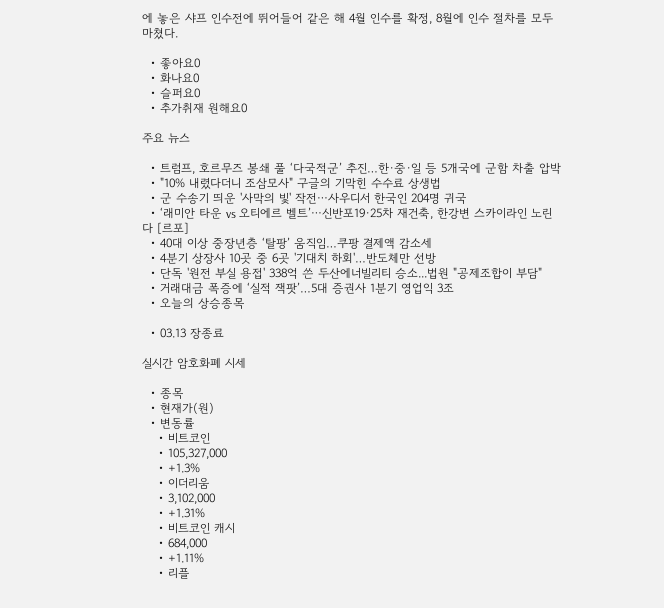에 놓은 샤프 인수전에 뛰어들어 같은 해 4월 인수를 확정, 8월에 인수 절차를 모두 마쳤다.

  • 좋아요0
  • 화나요0
  • 슬퍼요0
  • 추가취재 원해요0

주요 뉴스

  • 트럼프, 호르무즈 봉쇄 풀 ‘다국적군’ 추진…한·중·일 등 5개국에 군함 차출 압박
  • "10% 내렸다더니 조삼모사" 구글의 기막힌 수수료 상생법
  • 군 수송기 띄운 '사막의 빛' 작전⋯사우디서 한국인 204명 귀국
  • ‘래미안 타운 vs 오티에르 벨트’⋯신반포19·25차 재건축, 한강변 스카이라인 노린다 [르포]
  • 40대 이상 중장년층 ‘탈팡’ 움직임…쿠팡 결제액 감소세
  • 4분기 상장사 10곳 중 6곳 '기대치 하회'…반도체만 선방
  • 단독 '원전 부실 용접' 338억 쓴 두산에너빌리티 승소...법원 "공제조합이 부담"
  • 거래대금 폭증에 ‘실적 잭팟’…5대 증권사 1분기 영업익 3조
  • 오늘의 상승종목

  • 03.13 장종료

실시간 암호화폐 시세

  • 종목
  • 현재가(원)
  • 변동률
    • 비트코인
    • 105,327,000
    • +1.3%
    • 이더리움
    • 3,102,000
    • +1.31%
    • 비트코인 캐시
    • 684,000
    • +1.11%
    • 리플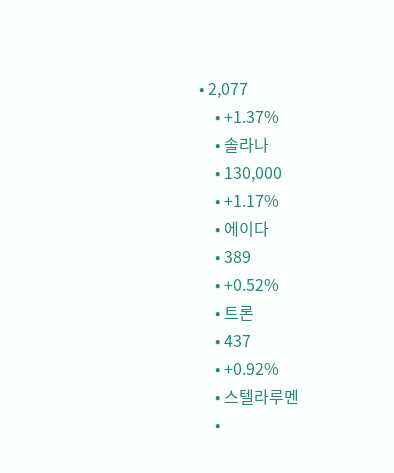• 2,077
    • +1.37%
    • 솔라나
    • 130,000
    • +1.17%
    • 에이다
    • 389
    • +0.52%
    • 트론
    • 437
    • +0.92%
    • 스텔라루멘
    •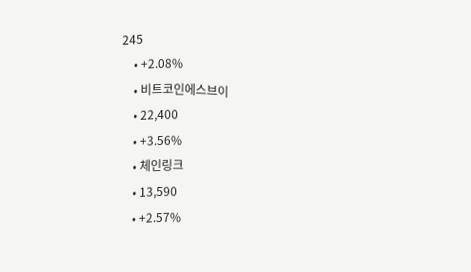245
    • +2.08%
    • 비트코인에스브이
    • 22,400
    • +3.56%
    • 체인링크
    • 13,590
    • +2.57%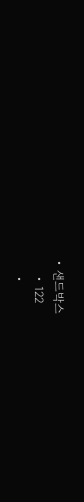• 샌드박스
    • 122
    •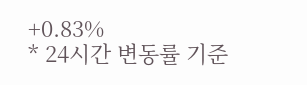+0.83%
* 24시간 변동률 기준